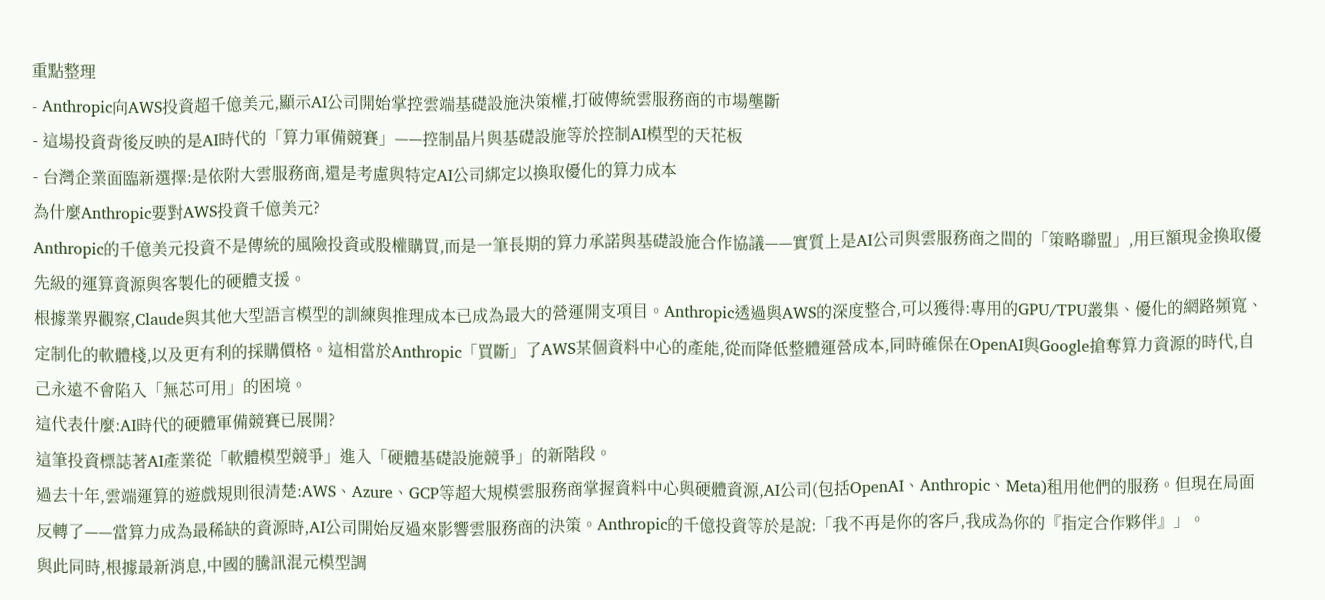重點整理
- Anthropic向AWS投資超千億美元,顯示AI公司開始掌控雲端基礎設施決策權,打破傳統雲服務商的市場壟斷
- 這場投資背後反映的是AI時代的「算力軍備競賽」——控制晶片與基礎設施等於控制AI模型的天花板
- 台灣企業面臨新選擇:是依附大雲服務商,還是考慮與特定AI公司綁定以換取優化的算力成本
為什麼Anthropic要對AWS投資千億美元?
Anthropic的千億美元投資不是傳統的風險投資或股權購買,而是一筆長期的算力承諾與基礎設施合作協議——實質上是AI公司與雲服務商之間的「策略聯盟」,用巨額現金換取優先級的運算資源與客製化的硬體支援。
根據業界觀察,Claude與其他大型語言模型的訓練與推理成本已成為最大的營運開支項目。Anthropic透過與AWS的深度整合,可以獲得:專用的GPU/TPU叢集、優化的網路頻寬、定制化的軟體棧,以及更有利的採購價格。這相當於Anthropic「買斷」了AWS某個資料中心的產能,從而降低整體運營成本,同時確保在OpenAI與Google搶奪算力資源的時代,自己永遠不會陷入「無芯可用」的困境。
這代表什麼:AI時代的硬體軍備競賽已展開?
這筆投資標誌著AI產業從「軟體模型競爭」進入「硬體基礎設施競爭」的新階段。
過去十年,雲端運算的遊戲規則很清楚:AWS、Azure、GCP等超大規模雲服務商掌握資料中心與硬體資源,AI公司(包括OpenAI、Anthropic、Meta)租用他們的服務。但現在局面反轉了——當算力成為最稀缺的資源時,AI公司開始反過來影響雲服務商的決策。Anthropic的千億投資等於是說:「我不再是你的客戶,我成為你的『指定合作夥伴』」。
與此同時,根據最新消息,中國的騰訊混元模型調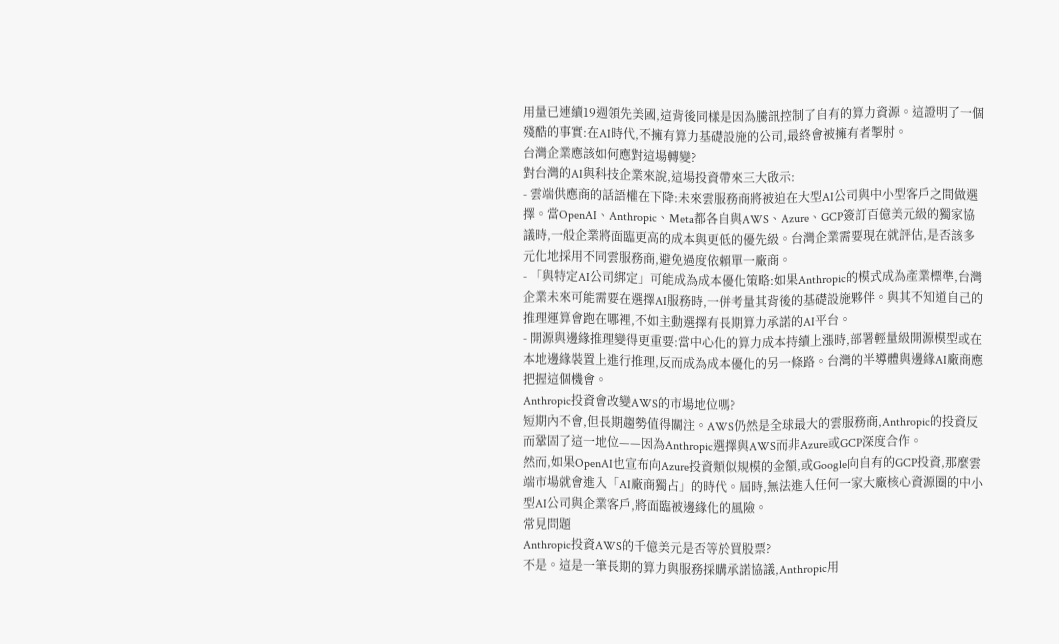用量已連續19週領先美國,這背後同樣是因為騰訊控制了自有的算力資源。這證明了一個殘酷的事實:在AI時代,不擁有算力基礎設施的公司,最終會被擁有者掣肘。
台灣企業應該如何應對這場轉變?
對台灣的AI與科技企業來說,這場投資帶來三大啟示:
- 雲端供應商的話語權在下降:未來雲服務商將被迫在大型AI公司與中小型客戶之間做選擇。當OpenAI、Anthropic、Meta都各自與AWS、Azure、GCP簽訂百億美元級的獨家協議時,一般企業將面臨更高的成本與更低的優先級。台灣企業需要現在就評估,是否該多元化地採用不同雲服務商,避免過度依賴單一廠商。
- 「與特定AI公司綁定」可能成為成本優化策略:如果Anthropic的模式成為產業標準,台灣企業未來可能需要在選擇AI服務時,一併考量其背後的基礎設施夥伴。與其不知道自己的推理運算會跑在哪裡,不如主動選擇有長期算力承諾的AI平台。
- 開源與邊緣推理變得更重要:當中心化的算力成本持續上漲時,部署輕量級開源模型或在本地邊緣裝置上進行推理,反而成為成本優化的另一條路。台灣的半導體與邊緣AI廠商應把握這個機會。
Anthropic投資會改變AWS的市場地位嗎?
短期內不會,但長期趨勢值得關注。AWS仍然是全球最大的雲服務商,Anthropic的投資反而鞏固了這一地位——因為Anthropic選擇與AWS而非Azure或GCP深度合作。
然而,如果OpenAI也宣布向Azure投資類似規模的金額,或Google向自有的GCP投資,那麼雲端市場就會進入「AI廠商獨占」的時代。屆時,無法進入任何一家大廠核心資源圈的中小型AI公司與企業客戶,將面臨被邊緣化的風險。
常見問題
Anthropic投資AWS的千億美元是否等於買股票?
不是。這是一筆長期的算力與服務採購承諾協議,Anthropic用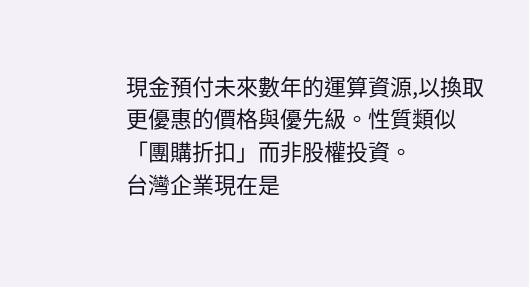現金預付未來數年的運算資源,以換取更優惠的價格與優先級。性質類似「團購折扣」而非股權投資。
台灣企業現在是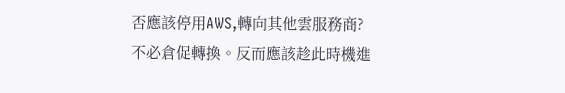否應該停用AWS,轉向其他雲服務商?
不必倉促轉換。反而應該趁此時機進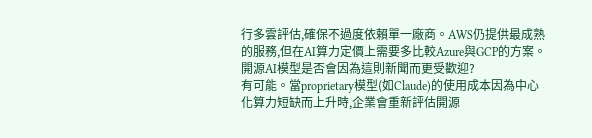行多雲評估,確保不過度依賴單一廠商。AWS仍提供最成熟的服務,但在AI算力定價上需要多比較Azure與GCP的方案。
開源AI模型是否會因為這則新聞而更受歡迎?
有可能。當proprietary模型(如Claude)的使用成本因為中心化算力短缺而上升時,企業會重新評估開源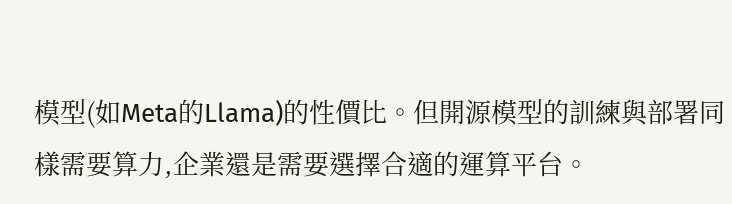模型(如Meta的Llama)的性價比。但開源模型的訓練與部署同樣需要算力,企業還是需要選擇合適的運算平台。